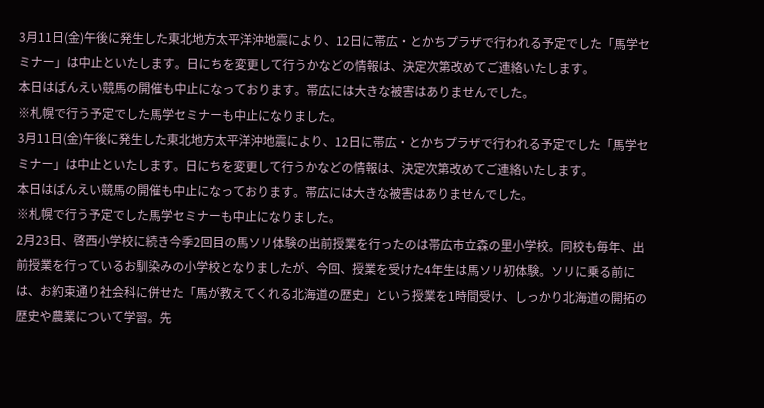3月11日(金)午後に発生した東北地方太平洋沖地震により、12日に帯広・とかちプラザで行われる予定でした「馬学セミナー」は中止といたします。日にちを変更して行うかなどの情報は、決定次第改めてご連絡いたします。
本日はばんえい競馬の開催も中止になっております。帯広には大きな被害はありませんでした。
※札幌で行う予定でした馬学セミナーも中止になりました。
3月11日(金)午後に発生した東北地方太平洋沖地震により、12日に帯広・とかちプラザで行われる予定でした「馬学セミナー」は中止といたします。日にちを変更して行うかなどの情報は、決定次第改めてご連絡いたします。
本日はばんえい競馬の開催も中止になっております。帯広には大きな被害はありませんでした。
※札幌で行う予定でした馬学セミナーも中止になりました。
2月23日、啓西小学校に続き今季2回目の馬ソリ体験の出前授業を行ったのは帯広市立森の里小学校。同校も毎年、出前授業を行っているお馴染みの小学校となりましたが、今回、授業を受けた4年生は馬ソリ初体験。ソリに乗る前には、お約束通り社会科に併せた「馬が教えてくれる北海道の歴史」という授業を1時間受け、しっかり北海道の開拓の歴史や農業について学習。先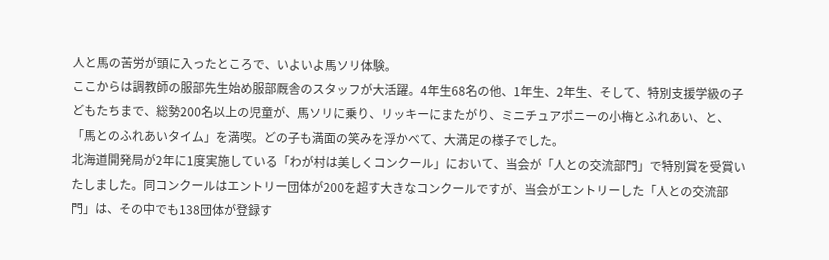人と馬の苦労が頭に入ったところで、いよいよ馬ソリ体験。
ここからは調教師の服部先生始め服部厩舎のスタッフが大活躍。4年生68名の他、1年生、2年生、そして、特別支援学級の子どもたちまで、総勢200名以上の児童が、馬ソリに乗り、リッキーにまたがり、ミニチュアポニーの小梅とふれあい、と、「馬とのふれあいタイム」を満喫。どの子も満面の笑みを浮かべて、大満足の様子でした。
北海道開発局が2年に1度実施している「わが村は美しくコンクール」において、当会が「人との交流部門」で特別賞を受賞いたしました。同コンクールはエントリー団体が200を超す大きなコンクールですが、当会がエントリーした「人との交流部門」は、その中でも138団体が登録す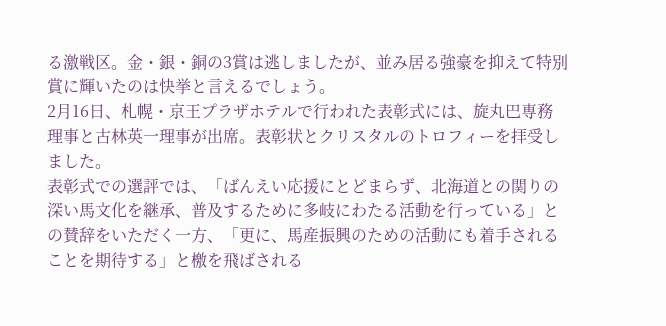る激戦区。金・銀・銅の3賞は逃しましたが、並み居る強豪を抑えて特別賞に輝いたのは快挙と言えるでしょう。
2月16日、札幌・京王プラザホテルで行われた表彰式には、旋丸巴専務理事と古林英一理事が出席。表彰状とクリスタルのトロフィーを拝受しました。
表彰式での選評では、「ばんえい応援にとどまらず、北海道との関りの深い馬文化を継承、普及するために多岐にわたる活動を行っている」との賛辞をいただく一方、「更に、馬産振興のための活動にも着手されることを期待する」と檄を飛ばされる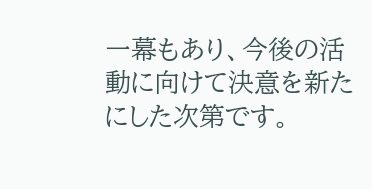一幕もあり、今後の活動に向けて決意を新たにした次第です。